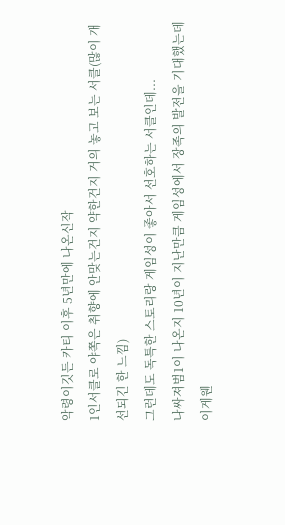악령이깃든 카티 이후 5년만에 나온신작
1인서클로 야쪽은 취향에 안맞는건지 약한건지 거의 놓고 보는 서클(많이 개선되긴 한 느낌)
그런데도 독특한 스토리랑 게임성이 좋아서 선호하는 서클인데...
나싸져범1이 나온지 10년이 지난만큼 게임성에서 장족의 발전을 기대했는데
이게웬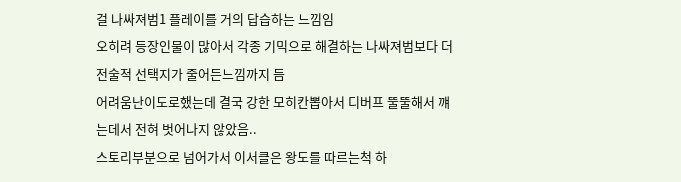걸 나싸져범1 플레이를 거의 답습하는 느낌임
오히려 등장인물이 많아서 각종 기믹으로 해결하는 나싸져범보다 더 전술적 선택지가 줄어든느낌까지 듬
어려움난이도로했는데 결국 강한 모히칸뽑아서 디버프 뚤뚤해서 꺠는데서 전혀 벗어나지 않았음..
스토리부분으로 넘어가서 이서클은 왕도를 따르는척 하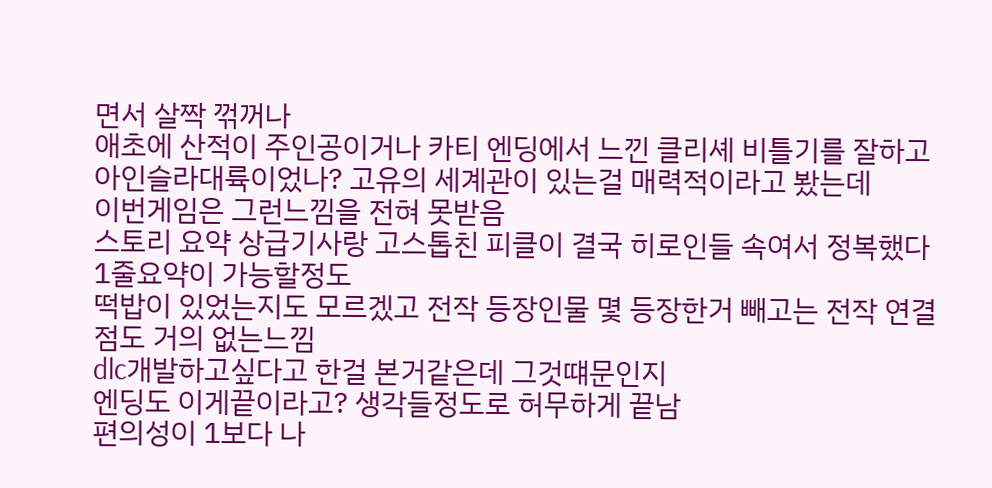면서 살짝 꺾꺼나
애초에 산적이 주인공이거나 카티 엔딩에서 느낀 클리셰 비틀기를 잘하고
아인슬라대륙이었나? 고유의 세계관이 있는걸 매력적이라고 봤는데
이번게임은 그런느낌을 전혀 못받음
스토리 요약 상급기사랑 고스톱친 피클이 결국 히로인들 속여서 정복했다 1줄요약이 가능할정도
떡밥이 있었는지도 모르겠고 전작 등장인물 몇 등장한거 빼고는 전작 연결점도 거의 없는느낌
dlc개발하고싶다고 한걸 본거같은데 그것떄문인지
엔딩도 이게끝이라고? 생각들정도로 허무하게 끝남
편의성이 1보다 나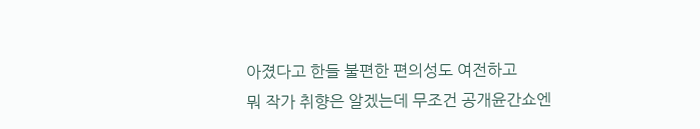아졌다고 한들 불편한 편의성도 여전하고
뭐 작가 취향은 알겠는데 무조건 공개윤간쇼엔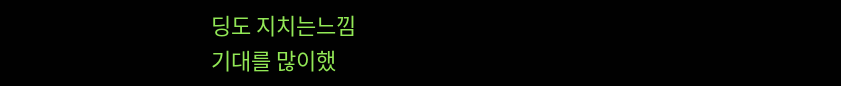딩도 지치는느낌
기대를 많이했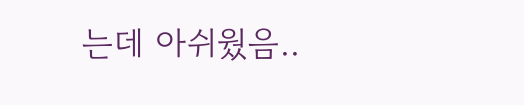는데 아쉬웠음..